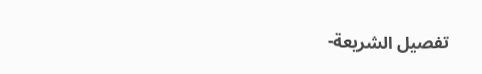تفصيل الشريعة-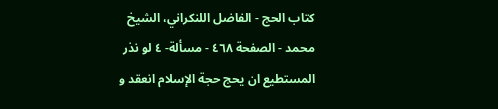كتاب الحج - الفاضل اللنكراني، الشيخ محمد - الصفحة ٤٦٨ - مسألة- ٤ لو نذر المستطيع ان يحج حجة الإسلام انعقد و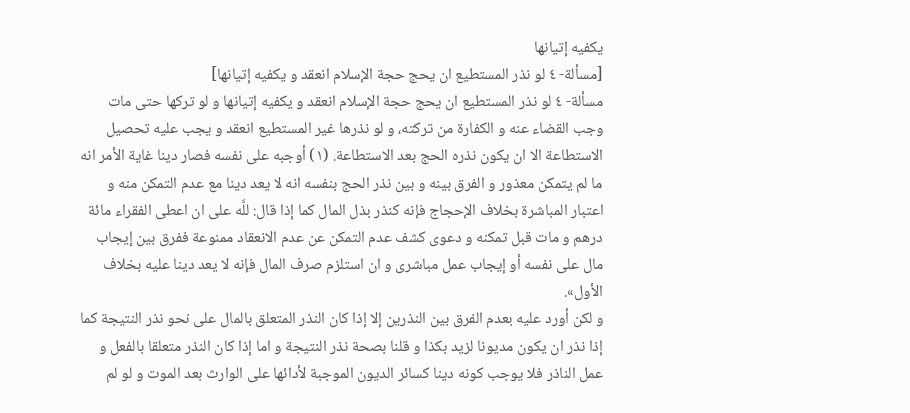يكفيه إتيانها
[مسألة- ٤ لو نذر المستطيع ان يحج حجة الإسلام انعقد و يكفيه إتيانها]
مسألة- ٤ لو نذر المستطيع ان يحج حجة الإسلام انعقد و يكفيه إتيانها و لو تركها حتى مات وجب القضاء عنه و الكفارة من تركته، و لو نذرها غير المستطيع انعقد و يجب عليه تحصيل الاستطاعة الا ان يكون نذره الحج بعد الاستطاعة. (١) أوجبه على نفسه فصار دينا غاية الأمر انه ما لم يتمكن معذور و الفرق بينه و بين نذر الحج بنفسه انه لا يعد دينا مع عدم التمكن منه و اعتبار المباشرة بخلاف الإحجاج فإنه كنذر بذل المال كما إذا قال: للَّه على ان اعطى الفقراء مائة درهم و مات قبل تمكنه و دعوى كشف عدم التمكن عن عدم الانعقاد ممنوعة ففرق بين إيجاب مال على نفسه أو إيجاب عمل مباشرى و ان استلزم صرف المال فإنه لا يعد دينا عليه بخلاف الأول».
و لكن أورد عليه بعدم الفرق بين النذرين إلا إذا كان النذر المتعلق بالمال على نحو نذر النتيجة كما إذا نذر ان يكون مديونا لزيد بكذا و قلنا بصحة نذر النتيجة و اما إذا كان النذر متعلقا بالفعل و عمل الناذر فلا يوجب كونه دينا كسائر الديون الموجبة لأدائها على الوارث بعد الموت و لو لم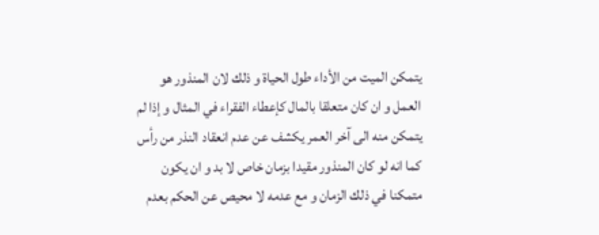يتمكن الميت من الأداء طول الحياة و ذلك لان المنذور هو العمل و ان كان متعلقا بالمال كإعطاء الفقراء في المثال و إذا لم يتمكن منه الى آخر العمر يكشف عن عدم انعقاد النذر من رأس كما انه لو كان المنذور مقيدا بزمان خاص لا بد و ان يكون متمكنا في ذلك الزمان و مع عدمه لا محيص عن الحكم بعدم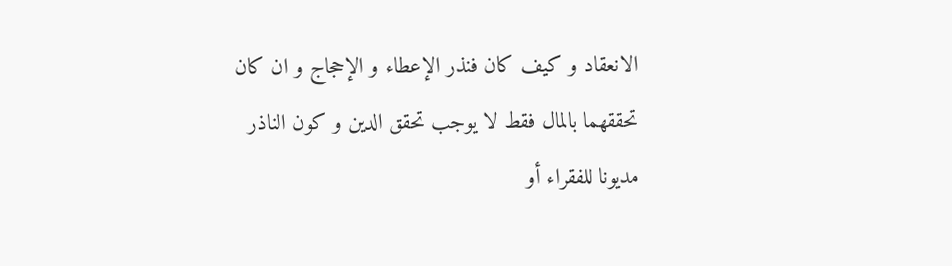الانعقاد و كيف كان فنذر الإعطاء و الإحجاج و ان كان تحققهما بالمال فقط لا يوجب تحقق الدين و كون الناذر مديونا للفقراء أو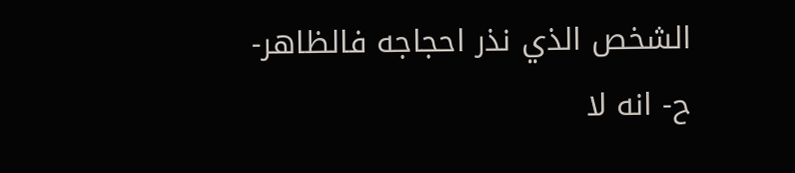الشخص الذي نذر احجاجه فالظاهر- ح- انه لا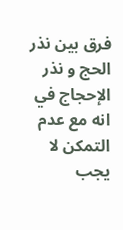فرق بين نذر الحج و نذر الإحجاج في انه مع عدم التمكن لا يجب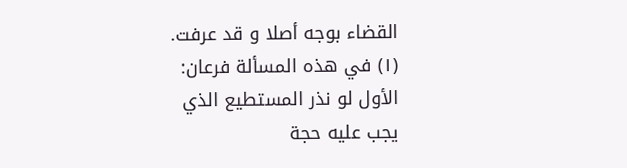القضاء بوجه أصلا و قد عرفت.
(١) في هذه المسألة فرعان: الأول لو نذر المستطيع الذي يجب عليه حجة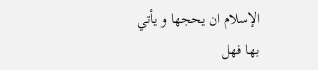الإسلام ان يحجها و يأتي بها فهل